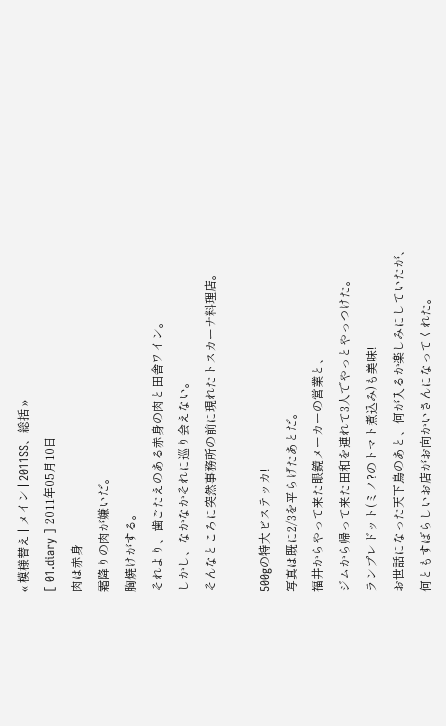« 模様替え | メイン | 2011SS、総括 »
[ 01.diary ] 2011年05月10日
肉は赤身
霜降りの肉が嫌いだ。
胸焼けがする。
それより、歯ごたえのある赤身の肉と田舎ワイン。
しかし、なかなかそれに巡り会えない。
そんなところに突然事務所の前に現れたトスカーナ料理店。

500gの特大ビステッカ!
写真は既に2/3を平らげたあとだ。
福井からやって来た眼鏡メーカーの営業と、
ジムから帰って来た田和を連れて3人でやっとやっつけた。
ランプレドット(ミノ?のトマト煮込み)も美味!
お世話になった天下鳥のあと、何が入るか楽しみにしていたが、
何ともすばらしいお店がお向かいさんになってくれた。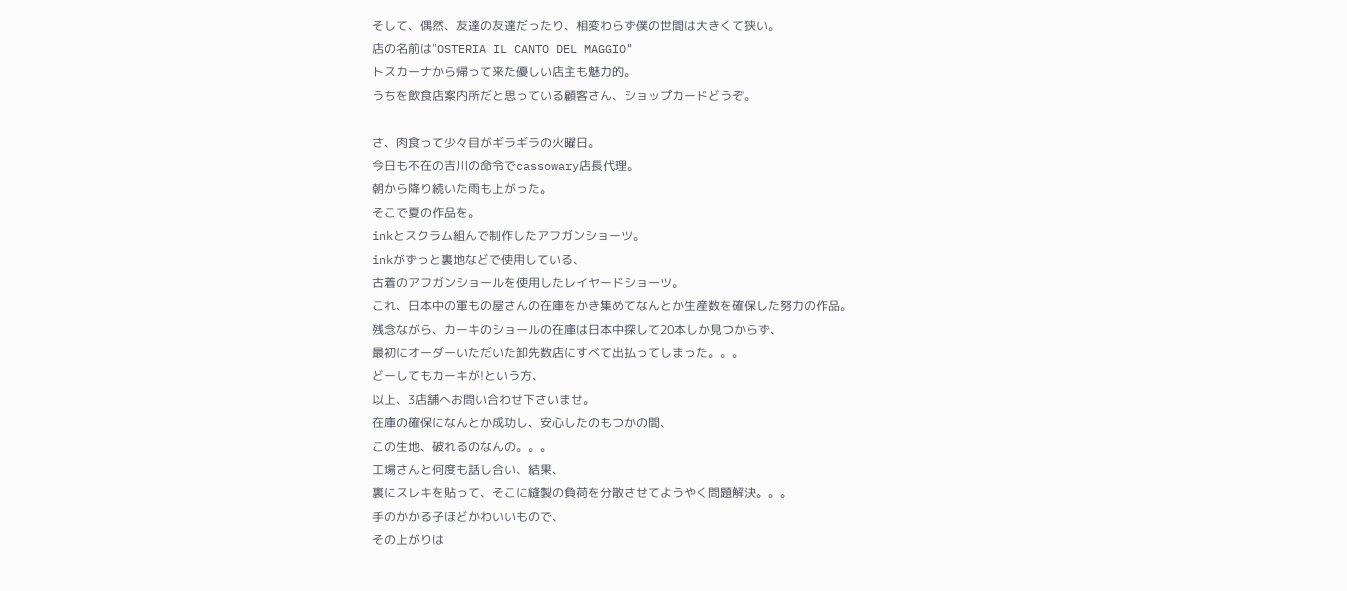そして、偶然、友達の友達だったり、相変わらず僕の世間は大きくて狭い。
店の名前は"OSTERIA IL CANTO DEL MAGGIO"
トスカーナから帰って来た優しい店主も魅力的。
うちを飲食店案内所だと思っている顧客さん、ショップカードどうぞ。

さ、肉食って少々目がギラギラの火曜日。
今日も不在の吉川の命令でcassowary店長代理。
朝から降り続いた雨も上がった。
そこで夏の作品を。
inkとスクラム組んで制作したアフガンショーツ。
inkがずっと裏地などで使用している、
古着のアフガンショールを使用したレイヤードショーツ。
これ、日本中の軍もの屋さんの在庫をかき集めてなんとか生産数を確保した努力の作品。
残念ながら、カーキのショールの在庫は日本中探して20本しか見つからず、
最初にオーダーいただいた卸先数店にすべて出払ってしまった。。。
どーしてもカーキが!という方、
以上、3店舗へお問い合わせ下さいませ。
在庫の確保になんとか成功し、安心したのもつかの間、
この生地、破れるのなんの。。。
工場さんと何度も話し合い、結果、
裏にスレキを貼って、そこに縫製の負荷を分散させてようやく問題解決。。。
手のかかる子ほどかわいいもので、
その上がりは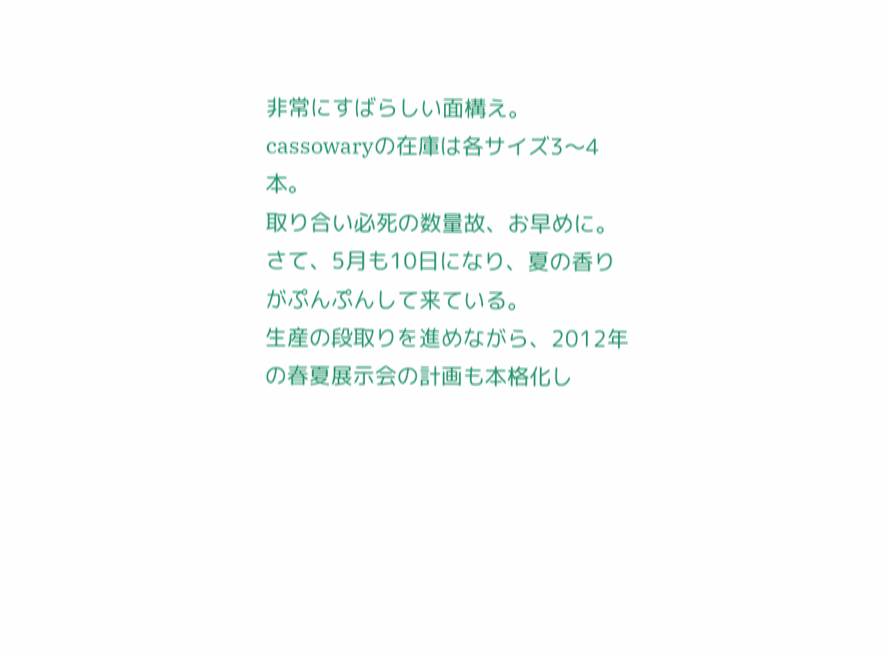非常にすばらしい面構え。
cassowaryの在庫は各サイズ3〜4本。
取り合い必死の数量故、お早めに。
さて、5月も10日になり、夏の香りがぷんぷんして来ている。
生産の段取りを進めながら、2012年の春夏展示会の計画も本格化し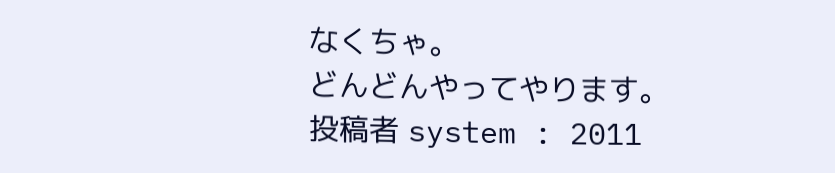なくちゃ。
どんどんやってやります。
投稿者 system : 2011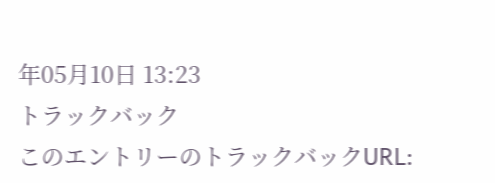年05月10日 13:23
トラックバック
このエントリーのトラックバックURL: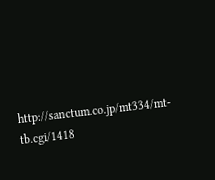http://sanctum.co.jp/mt334/mt-tb.cgi/1418